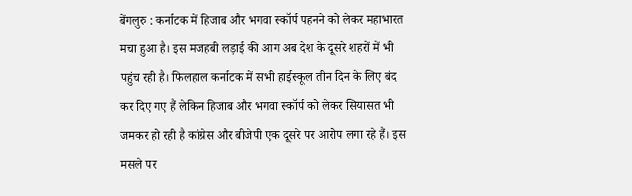बेंगलुरु : कर्नाटक में हिजाब और भगवा स्कॉर्प पहनने को लेकर महाभारत मचा हुआ है। इस मजहबी लड़ाई की आग अब देश के दूसरे शहरों में भी पहुंच रही है। फिलहाल कर्नाटक में सभी हाईस्कूल तीन दिन के लिए बंद कर दिए गए हैं लेकिन हिजाब और भगवा स्कॉर्प को लेकर सियासत भी जमकर हो रही है कांग्रेस और बीजेपी एक दूसरे पर आरोप लगा रहे हैं। इस मसले पर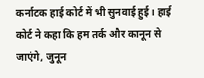कर्नाटक हाई कोर्ट में भी सुनवाई हुई। हाई कोर्ट ने कहा कि हम तर्क और कानून से जाएंगे, जुनून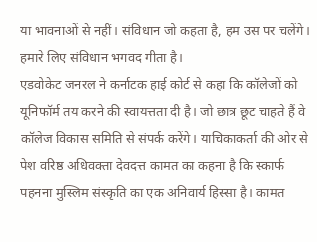या भावनाओं से नहीं। संविधान जो कहता है, हम उस पर चलेंगे। हमारे लिए संविधान भगवद गीता है।
एडवोकेट जनरल ने कर्नाटक हाई कोर्ट से कहा कि कॉलेजों को यूनिफॉर्म तय करने की स्वायत्तता दी है। जो छात्र छूट चाहते हैं वे कॉलेज विकास समिति से संपर्क करेंगे। याचिकाकर्ता की ओर से पेश वरिष्ठ अधिवक्ता देवदत्त कामत का कहना है कि स्कार्फ पहनना मुस्लिम संस्कृति का एक अनिवार्य हिस्सा है। कामत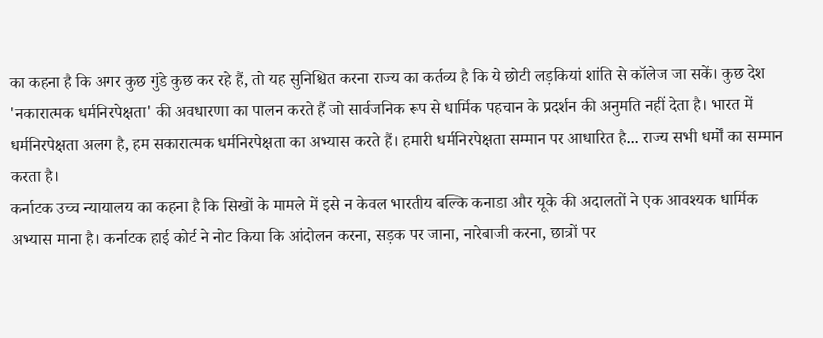का कहना है कि अगर कुछ गुंडे कुछ कर रहे हैं, तो यह सुनिश्चित करना राज्य का कर्तव्य है कि ये छोटी लड़कियां शांति से कॉलेज जा सकें। कुछ देश 'नकारात्मक धर्मनिरपेक्षता' की अवधारणा का पालन करते हैं जो सार्वजनिक रूप से धार्मिक पहचान के प्रदर्शन की अनुमति नहीं देता है। भारत में धर्मनिरपेक्षता अलग है, हम सकारात्मक धर्मनिरपेक्षता का अभ्यास करते हैं। हमारी धर्मनिरपेक्षता सम्मान पर आधारित है... राज्य सभी धर्मों का सम्मान करता है।
कर्नाटक उच्च न्यायालय का कहना है कि सिखों के मामले में इसे न केवल भारतीय बल्कि कनाडा और यूके की अदालतों ने एक आवश्यक धार्मिक अभ्यास माना है। कर्नाटक हाई कोर्ट ने नोट किया कि आंदोलन करना, सड़क पर जाना, नारेबाजी करना, छात्रों पर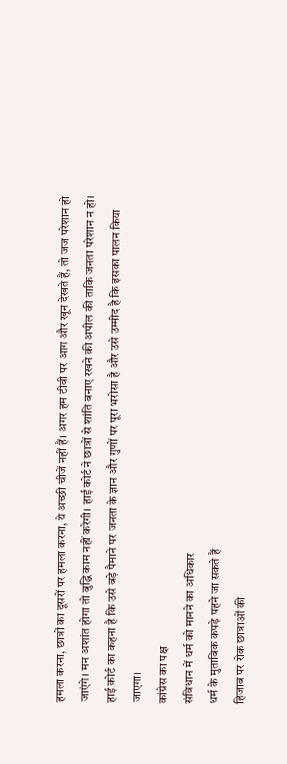हमला करना, छात्रों का दूसरों पर हमला करना, ये अच्छी चीजें नहीं हैं। अगर हम टीवी पर आग और खून देखते हैं, तो जज परेशान हो जाएंगे। मन अशांत होगा तो बुद्धि काम नहीं करेगी। हाई कोर्ट ने छात्रों से शांति बनाए रखने की अपील की ताकि जनता परेशान न हो। हाई कोर्ट का कहना है कि उसे बड़े पैमाने पर जनता के ज्ञान और गुणों पर पूरा भरोसा है और उसे उम्मीद है कि इसका पालन किया जाएगा।
कांग्रेस का पक्ष
संविधान में धर्म को मानने का अधिकार
धर्म के मुताबिक कपड़े पहने जा सकते हैं
हिजाब पर रोक छात्राओं की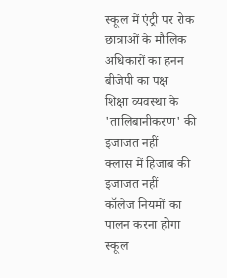स्कूल में एंट्री पर रोक
छात्राओं के मौलिक अधिकारों का हनन
बीजेपी का पक्ष
शिक्षा व्यवस्था के 'तालिबानीकरण' की इजाजत नहीं
क्लास में हिजाब की इजाजत नहीं
कॉलेज नियमों का पालन करना होगा
स्कूल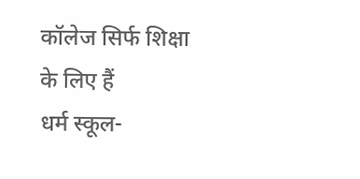कॉलेज सिर्फ शिक्षा के लिए हैं
धर्म स्कूल-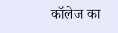कॉलेज का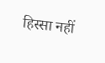हिस्सा नहीं